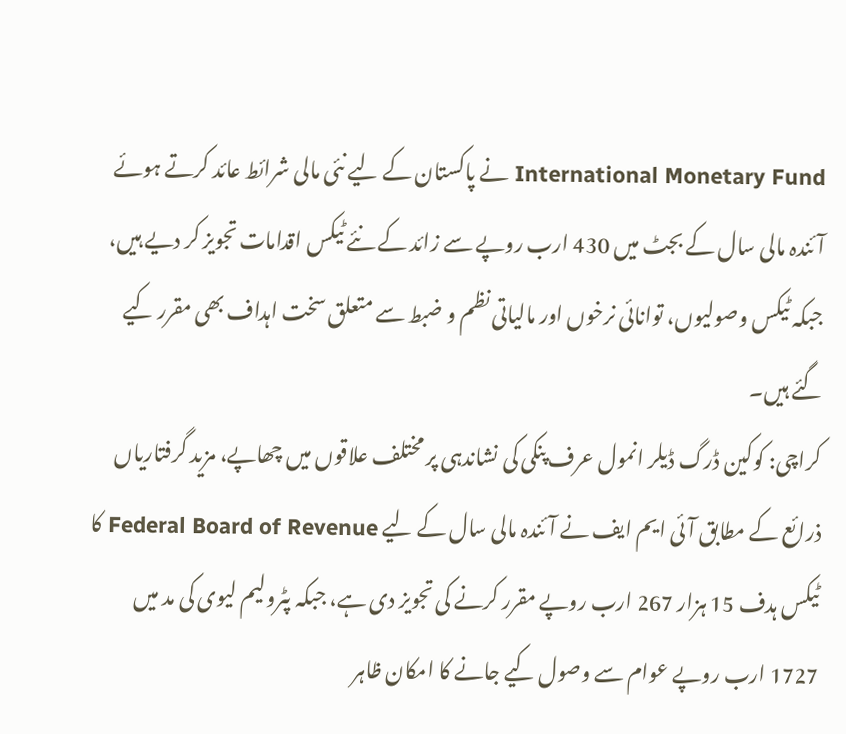International Monetary Fund نے پاکستان کے لیے نئی مالی شرائط عائد کرتے ہوئے آئندہ مالی سال کے بجٹ میں 430 ارب روپے سے زائد کے نئے ٹیکس اقدامات تجویز کر دیے ہیں، جبکہ ٹیکس وصولیوں، توانائی نرخوں اور مالیاتی نظم و ضبط سے متعلق سخت اہداف بھی مقرر کیے گئے ہیں۔
کراچی: کوکین ڈرگ ڈیلر انمول عرف پنکی کی نشاندہی پر مختلف علاقوں میں چھاپے، مزید گرفتاریاں
ذرائع کے مطابق آئی ایم ایف نے آئندہ مالی سال کے لیے Federal Board of Revenue کا ٹیکس ہدف 15 ہزار 267 ارب روپے مقرر کرنے کی تجویز دی ہے، جبکہ پٹرولیم لیوی کی مد میں 1727 ارب روپے عوام سے وصول کیے جانے کا امکان ظاہر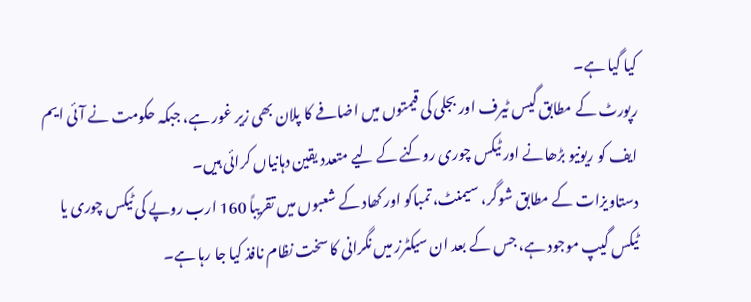کیا گیا ہے۔
رپورٹ کے مطابق گیس ٹیرف اور بجلی کی قیمتوں میں اضافے کا پلان بھی زیر غور ہے، جبکہ حکومت نے آئی ایم ایف کو ریونیو بڑھانے اور ٹیکس چوری روکنے کے لیے متعدد یقین دہانیاں کرائی ہیں۔
دستاویزات کے مطابق شوگر، سیمنٹ، تمباکو اور کھاد کے شعبوں میں تقریباً 160 ارب روپے کی ٹیکس چوری یا ٹیکس گیپ موجود ہے، جس کے بعد ان سیکٹرز میں نگرانی کا سخت نظام نافذ کیا جا رہا ہے۔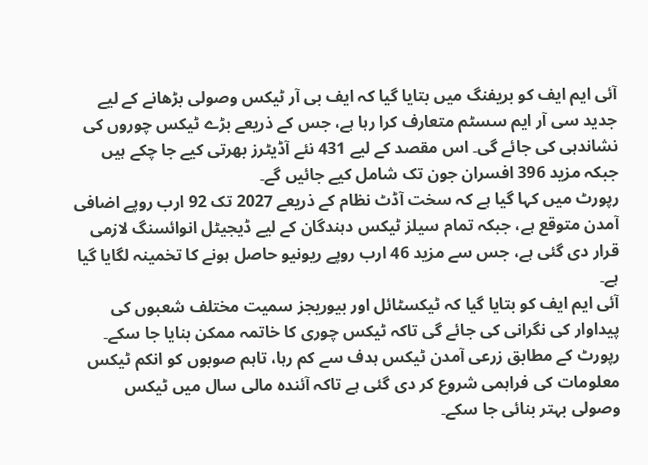آئی ایم ایف کو بریفنگ میں بتایا گیا کہ ایف بی آر ٹیکس وصولی بڑھانے کے لیے جدید سی آر ایم سسٹم متعارف کرا رہا ہے، جس کے ذریعے بڑے ٹیکس چوروں کی نشاندہی کی جائے گی۔ اس مقصد کے لیے 431 نئے آڈیٹرز بھرتی کیے جا چکے ہیں جبکہ مزید 396 افسران جون تک شامل کیے جائیں گے۔
رپورٹ میں کہا گیا ہے کہ سخت آڈٹ نظام کے ذریعے 2027 تک 92 ارب روپے اضافی آمدن متوقع ہے، جبکہ تمام سیلز ٹیکس دہندگان کے لیے ڈیجیٹل انوائسنگ لازمی قرار دی گئی ہے، جس سے مزید 46 ارب روپے ریونیو حاصل ہونے کا تخمینہ لگایا گیا ہے۔
آئی ایم ایف کو بتایا گیا کہ ٹیکسٹائل اور بیوریجز سمیت مختلف شعبوں کی پیداوار کی نگرانی کی جائے گی تاکہ ٹیکس چوری کا خاتمہ ممکن بنایا جا سکے۔
رپورٹ کے مطابق زرعی آمدن ٹیکس ہدف سے کم رہا، تاہم صوبوں کو انکم ٹیکس معلومات کی فراہمی شروع کر دی گئی ہے تاکہ آئندہ مالی سال میں ٹیکس وصولی بہتر بنائی جا سکے۔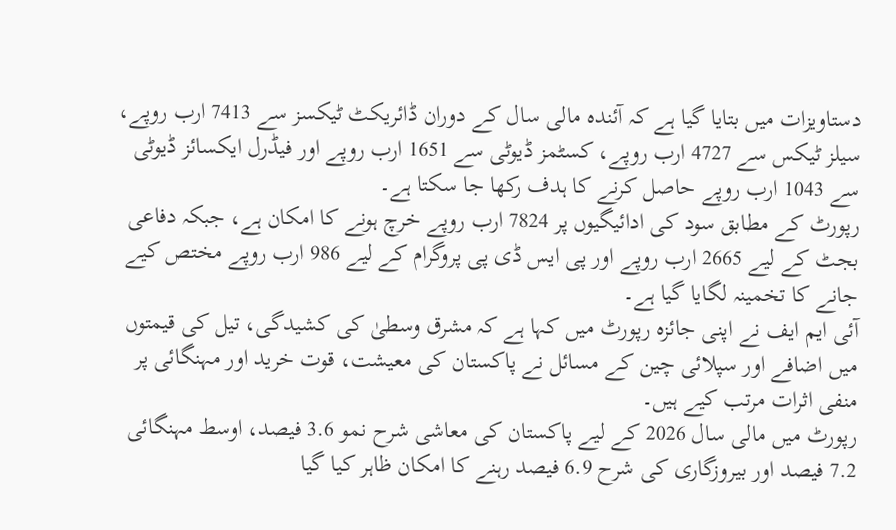دستاویزات میں بتایا گیا ہے کہ آئندہ مالی سال کے دوران ڈائریکٹ ٹیکسز سے 7413 ارب روپے، سیلز ٹیکس سے 4727 ارب روپے، کسٹمز ڈیوٹی سے 1651 ارب روپے اور فیڈرل ایکسائز ڈیوٹی سے 1043 ارب روپے حاصل کرنے کا ہدف رکھا جا سکتا ہے۔
رپورٹ کے مطابق سود کی ادائیگیوں پر 7824 ارب روپے خرچ ہونے کا امکان ہے، جبکہ دفاعی بجٹ کے لیے 2665 ارب روپے اور پی ایس ڈی پی پروگرام کے لیے 986 ارب روپے مختص کیے جانے کا تخمینہ لگایا گیا ہے۔
آئی ایم ایف نے اپنی جائزہ رپورٹ میں کہا ہے کہ مشرق وسطیٰ کی کشیدگی، تیل کی قیمتوں میں اضافے اور سپلائی چین کے مسائل نے پاکستان کی معیشت، قوت خرید اور مہنگائی پر منفی اثرات مرتب کیے ہیں۔
رپورٹ میں مالی سال 2026 کے لیے پاکستان کی معاشی شرح نمو 3.6 فیصد، اوسط مہنگائی 7.2 فیصد اور بیروزگاری کی شرح 6.9 فیصد رہنے کا امکان ظاہر کیا گیا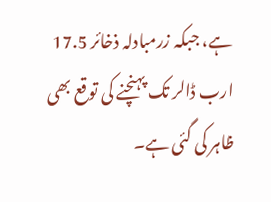ہے، جبکہ زرمبادلہ ذخائر 17.5 ارب ڈالر تک پہنچنے کی توقع بھی ظاہر کی گئی ہے۔